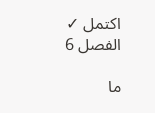اكتمل ✓
الفصل 6

ما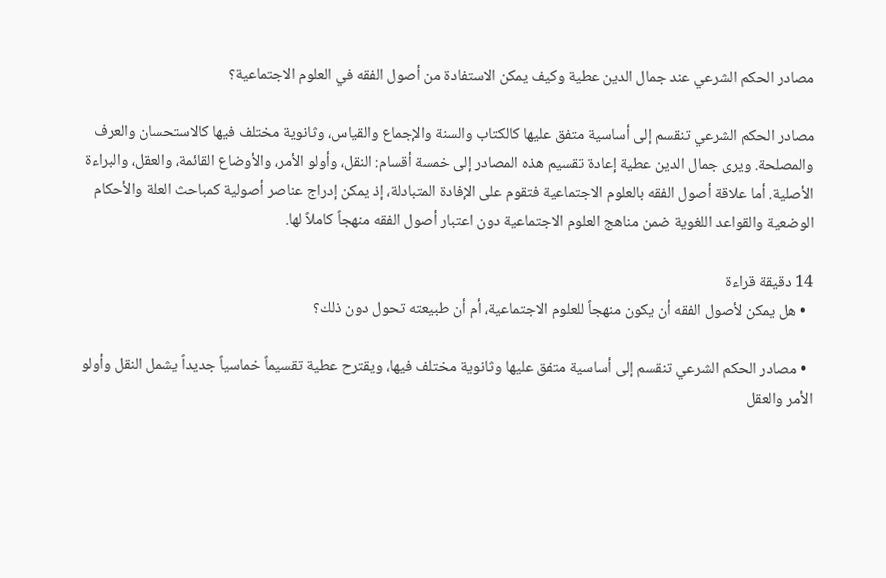مصادر الحكم الشرعي عند جمال الدين عطية وكيف يمكن الاستفادة من أصول الفقه في العلوم الاجتماعية؟

مصادر الحكم الشرعي تنقسم إلى أساسية متفق عليها كالكتاب والسنة والإجماع والقياس، وثانوية مختلف فيها كالاستحسان والعرف والمصلحة. ويرى جمال الدين عطية إعادة تقسيم هذه المصادر إلى خمسة أقسام: النقل، وأولو الأمر، والأوضاع القائمة، والعقل، والبراءة الأصلية. أما علاقة أصول الفقه بالعلوم الاجتماعية فتقوم على الإفادة المتبادلة، إذ يمكن إدراج عناصر أصولية كمباحث العلة والأحكام الوضعية والقواعد اللغوية ضمن مناهج العلوم الاجتماعية دون اعتبار أصول الفقه منهجاً كاملاً لها.

14 دقيقة قراءة
  • هل يمكن لأصول الفقه أن يكون منهجاً للعلوم الاجتماعية، أم أن طبيعته تحول دون ذلك؟

  • مصادر الحكم الشرعي تنقسم إلى أساسية متفق عليها وثانوية مختلف فيها، ويقترح عطية تقسيماً خماسياً جديداً يشمل النقل وأولو الأمر والعقل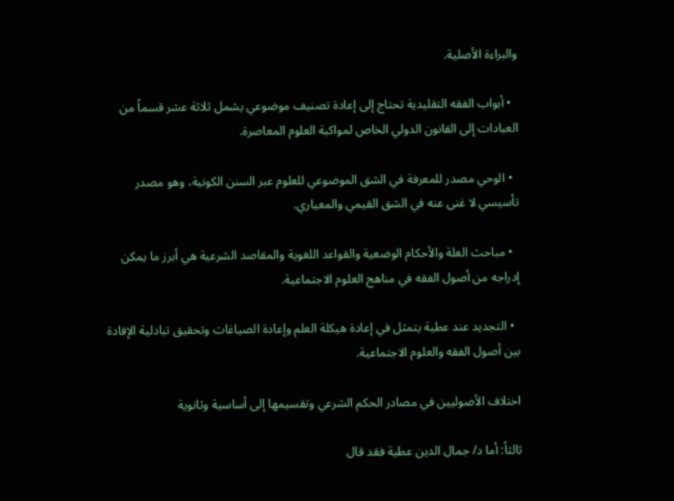والبراءة الأصلية.

  • أبواب الفقه التقليدية تحتاج إلى إعادة تصنيف موضوعي يشمل ثلاثة عشر قسماً من العبادات إلى القانون الدولي الخاص لمواكبة العلوم المعاصرة.

  • الوحي مصدر للمعرفة في الشق الموضوعي للعلوم عبر السنن الكونية، وهو مصدر تأسيسي لا غنى عنه في الشق القيمي والمعياري.

  • مباحث العلة والأحكام الوضعية والقواعد اللغوية والمقاصد الشرعية هي أبرز ما يمكن إدراجه من أصول الفقه في مناهج العلوم الاجتماعية.

  • التجديد عند عطية يتمثل في إعادة هيكلة العلم وإعادة الصياغات وتحقيق تبادلية الإفادة بين أصول الفقه والعلوم الاجتماعية.

اختلاف الأصوليين في مصادر الحكم الشرعي وتقسيمها إلى أساسية وثانوية

ثالثاً: أما د/ جمال الدين عطية فقد قال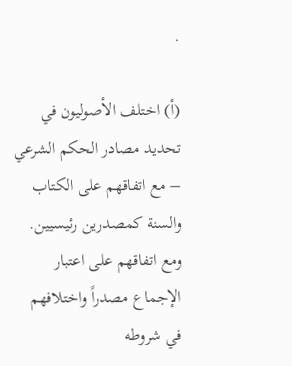.

(أ) اختلف الأصوليون في تحديد مصادر الحكم الشرعي – مع اتفاقهم على الكتاب والسنة كمصدرين رئيسيين. ومع اتفاقهم على اعتبار الإجماع مصدراً واختلافهم في شروطه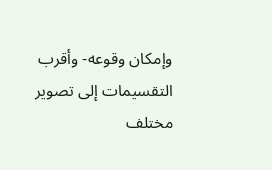وإمكان وقوعه- وأقرب التقسيمات إلى تصوير مختلف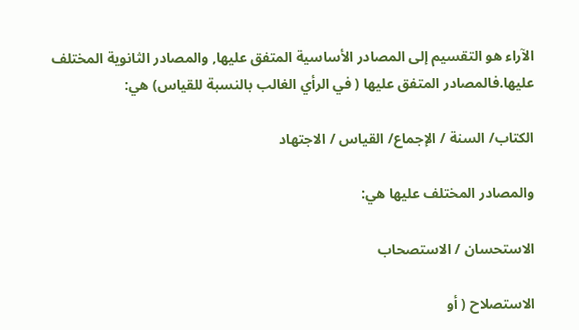الآراء هو التقسيم إلى المصادر الأساسية المتفق عليها, والمصادر الثانوية المختلف عليها.فالمصادر المتفق عليها ( في الرأي الغالب بالنسبة للقياس) هي:

الكتاب/ السنة / الإجماع/ القياس / الاجتهاد

والمصادر المختلف عليها هي:

الاستحسان / الاستصحاب

الاستصلاح ( أو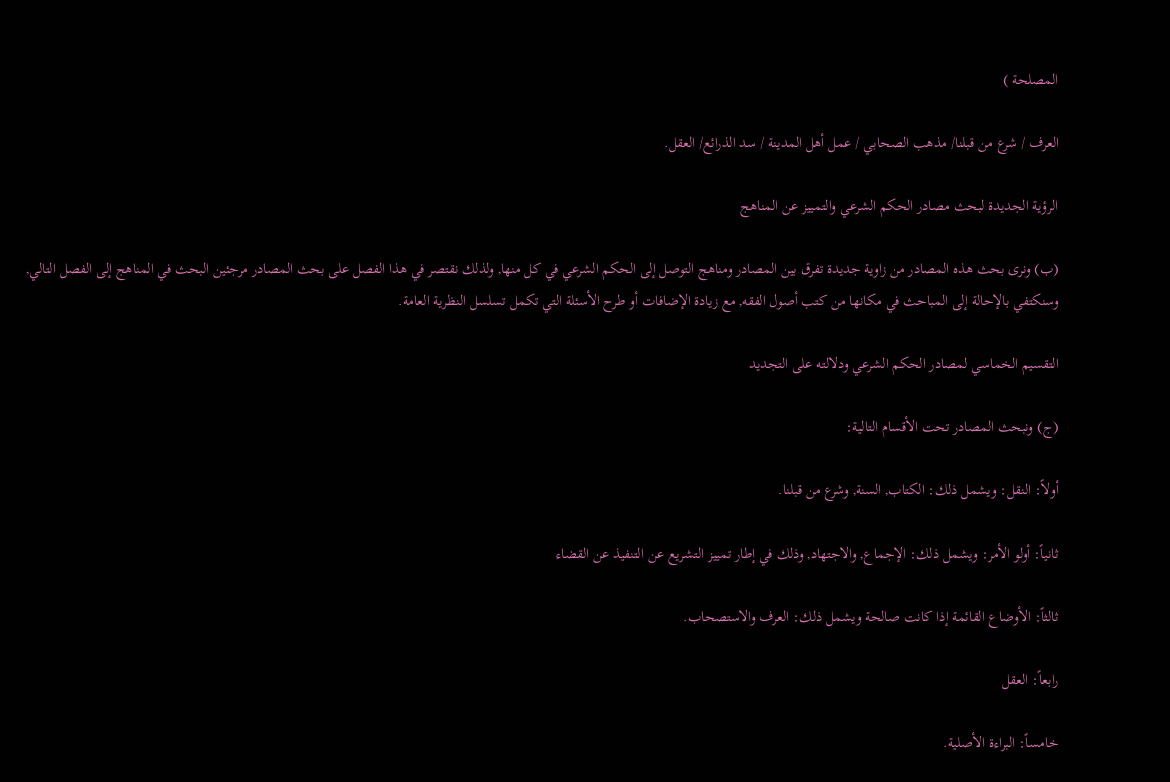المصلحة )

العرف / شرع من قبلنا/ مذهب الصحابي / عمل أهل المدينة / سد الذرائع/ العقل.

الرؤية الجديدة لبحث مصادر الحكم الشرعي والتمييز عن المناهج

(ب) ونرى بحث هذه المصادر من زاوية جديدة تفرق بين المصادر ومناهج التوصل إلى الحكم الشرعي في كل منها, ولذلك نقتصر في هذا الفصل على بحث المصادر مرجئين البحث في المناهج إلى الفصل التالي, وسنكتفي بالإحالة إلى المباحث في مكانها من كتب أصول الفقه, مع زيادة الإضافات أو طرح الأسئلة التي تكمل تسلسل النظرية العامة.

التقسيم الخماسي لمصادر الحكم الشرعي ودلالته على التجديد

(ج) ونبحث المصادر تحت الأقسام التالية:

أولاً: النقل: ويشمل ذلك: الكتاب, السنة, وشرع من قبلنا.

ثانياً: أولو الأمر: ويشمل ذلك: الإجماع, والاجتهاد, وذلك في إطار تمييز التشريع عن التنفيذ عن القضاء

ثالثاً: الأوضاع القائمة إذا كانت صالحة ويشمل ذلك: العرف والاستصحاب.

رابعاً: العقل

خامساً: البراءة الأصلية.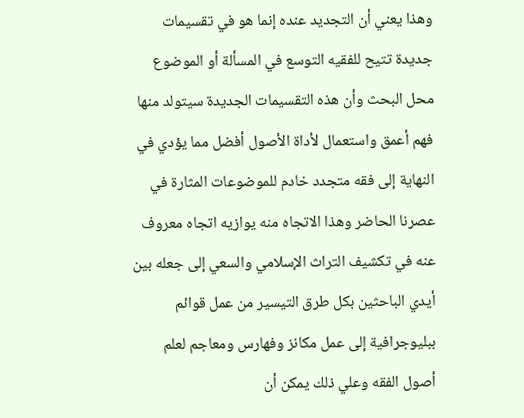وهذا يعني أن التجديد عنده إنما هو في تقسيمات جديدة تتيح للفقيه التوسع في المسألة أو الموضوع محل البحث وأن هذه التقسيمات الجديدة سيتولد منها فهم أعمق واستعمال لأداة الأصول أفضل مما يؤدي في النهاية إلى فقه متجدد خادم للموضوعات المثارة في عصرنا الحاضر وهذا الاتجاه منه يوازيه اتجاه معروف عنه في تكشيف التراث الإسلامي والسعي إلى جعله بين أيدي الباحثين بكل طرق التيسير من عمل قوائم ببليوجرافية إلى عمل مكانز وفهارس ومعاجم لعلم أصول الفقه وعلي ذلك يمكن أن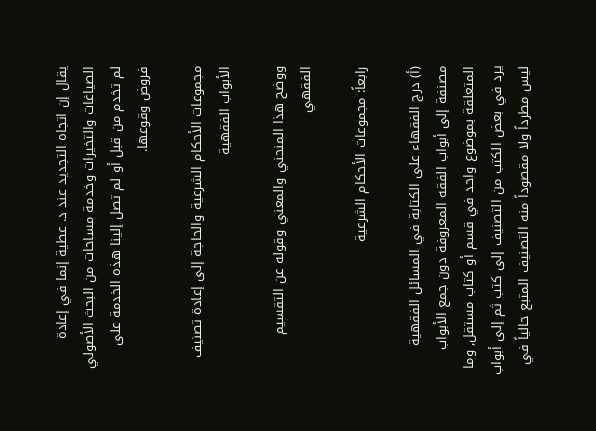يقال إن اتجاه التجديد عند د. عطية إنما في إعادة الصياغات والتخيرات وخدمة مساحات من البحث الأصولي لم تخدم من قبل أو لم تصل إلينا هذه الخدمة على فروض وقوعها.

مجموعات الأحكام الشرعية والحاجة إلى إعادة تصنيف الأبواب الفقهية

ووضح هذا المنحني والمعني وقوله عن التقسيم الفقهي

رابعاً: مجموعات الأحكام الشرعية

(أ) درج الفقهاء على الكتابة في المسائل الفقهية مصنفة إلى أبواب الفقه المعروفة دون جمع الأبواب المتعلقة بموضوع واحد في قسم أو كتاب مستقل, وما يرد في بعض الكتب من التصنيف إلى كتب ثم إلى أبواب ليس مطرداً ولا مقصوداً منه التصنيف المتبع حالياً في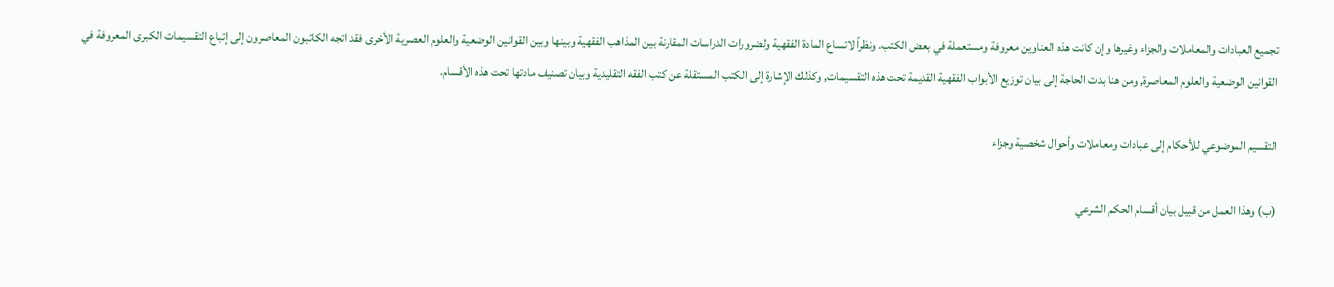تجميع العبادات والمعاملات والجزاء وغيرها وإن كانت هذه العناوين معروفة ومستعملة في بعض الكتب. ونظراً لاتساع المادة الفقهية ولضرورات الدراسات المقارنة بين المذاهب الفقهية وبينها وبين القوانين الوضعية والعلوم العصرية الأخرى فقد اتجه الكاتبون المعاصرون إلى إتباع التقسيمات الكبرى المعروفة في القوانين الوضعية والعلوم المعاصرة, ومن هنا بدت الحاجة إلى بيان توزيع الأبواب الفقهية القديمة تحت هذه التقسيمات, وكذلك الإشارة إلى الكتب المستقلة عن كتب الفقه التقليدية وبيان تصنيف مادتها تحت هذه الأقسام.

التقسيم الموضوعي للأحكام إلى عبادات ومعاملات وأحوال شخصية وجزاء

(ب) وهذا العمل من قبيل بيان أقسام الحكم الشرعي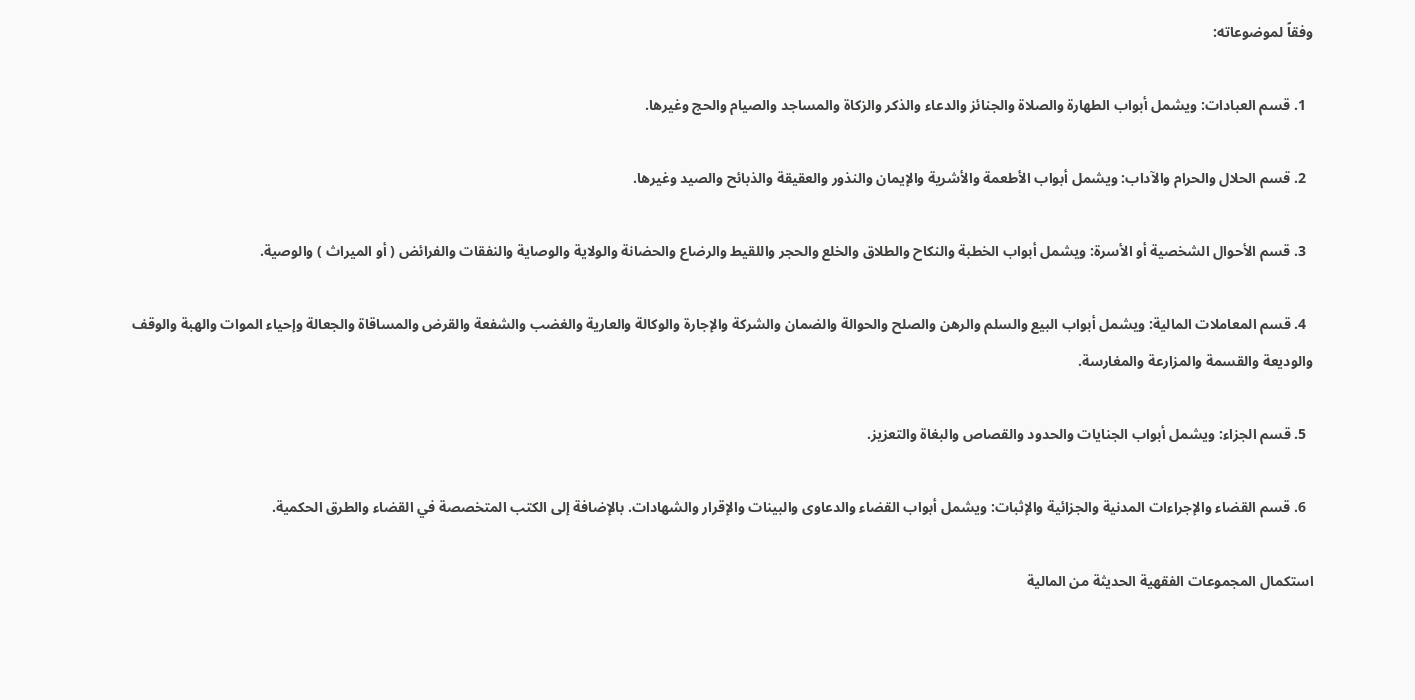وفقاً لموضوعاته:

  1. قسم العبادات: ويشمل أبواب الطهارة والصلاة والجنائز والدعاء والذكر والزكاة والمساجد والصيام والحج وغيرها.

  2. قسم الحلال والحرام والآداب: ويشمل أبواب الأطعمة والأشرية والإيمان والنذور والعقيقة والذبائح والصيد وغيرها.

  3. قسم الأحوال الشخصية أو الأسرة: ويشمل أبواب الخطبة والنكاح والطلاق والخلع والحجر واللقيط والرضاع والحضانة والولاية والوصاية والنفقات والفرائض ( أو الميراث ) والوصية.

  4. قسم المعاملات المالية: ويشمل أبواب البيع والسلم والرهن والصلح والحوالة والضمان والشركة والإجارة والوكالة والعارية والغضب والشفعة والقرض والمساقاة والجعالة وإحياء الموات والهبة والوقف والوديعة والقسمة والمزارعة والمغارسة.

  5. قسم الجزاء: ويشمل أبواب الجنايات والحدود والقصاص والبغاة والتعزيز.

  6. قسم القضاء والإجراءات المدنية والجزائية والإثبات: ويشمل أبواب القضاء والدعاوى والبينات والإقرار والشهادات. بالإضافة إلى الكتب المتخصصة في القضاء والطرق الحكمية.

استكمال المجموعات الفقهية الحديثة من المالية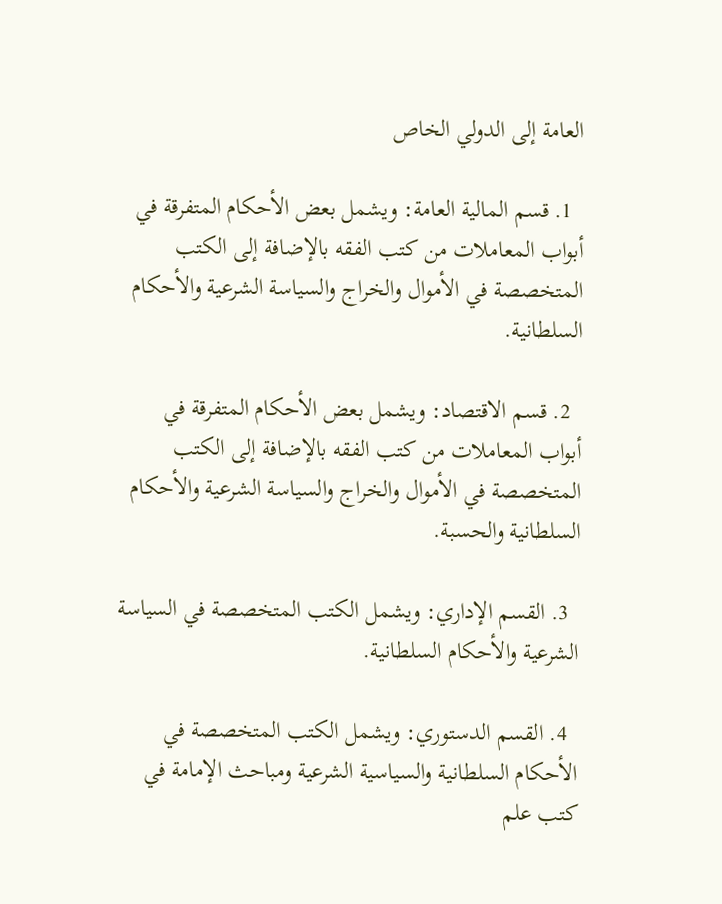العامة إلى الدولي الخاص

  1. قسم المالية العامة: ويشمل بعض الأحكام المتفرقة في أبواب المعاملات من كتب الفقه بالإضافة إلى الكتب المتخصصة في الأموال والخراج والسياسة الشرعية والأحكام السلطانية.

  2. قسم الاقتصاد: ويشمل بعض الأحكام المتفرقة في أبواب المعاملات من كتب الفقه بالإضافة إلى الكتب المتخصصة في الأموال والخراج والسياسة الشرعية والأحكام السلطانية والحسبة.

  3. القسم الإداري: ويشمل الكتب المتخصصة في السياسة الشرعية والأحكام السلطانية.

  4. القسم الدستوري: ويشمل الكتب المتخصصة في الأحكام السلطانية والسياسية الشرعية ومباحث الإمامة في كتب علم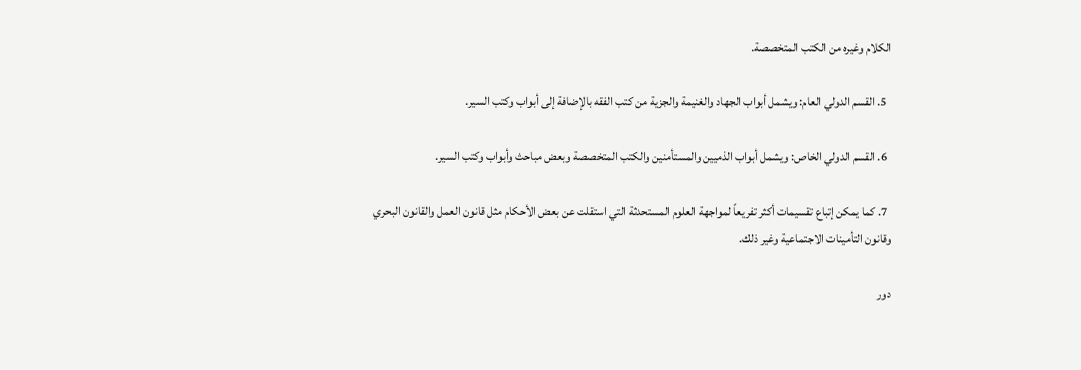الكلام وغيره من الكتب المتخصصة.

  5. القسم الدولي العام: ويشمل أبواب الجهاد والغنيمة والجزية من كتب الفقه بالإضافة إلى أبواب وكتب السير.

  6. القسم الدولي الخاص: ويشمل أبواب الذميين والمستأمنين والكتب المتخصصة وبعض مباحث وأبواب وكتب السير.

  7. كما يمكن إتباع تقسيمات أكثر تفريعاً لمواجهة العلوم المستحدثة التي استقلت عن بعض الأحكام مثل قانون العمل والقانون البحري وقانون التأمينات الاجتماعية وغير ذلك.

دور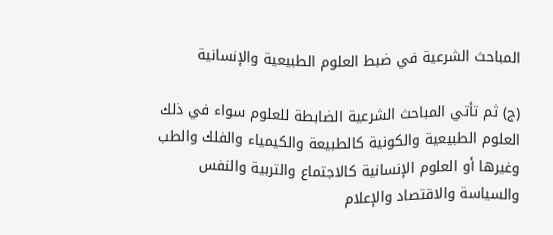المباحث الشرعية في ضبط العلوم الطبيعية والإنسانية

(ج) ثم تأتي المباحث الشرعية الضابطة للعلوم سواء في ذلك العلوم الطبيعية والكونية كالطبيعة والكيمياء والفلك والطب وغيرها أو العلوم الإنسانية كالاجتماع والتربية والنفس والسياسة والاقتصاد والإعلام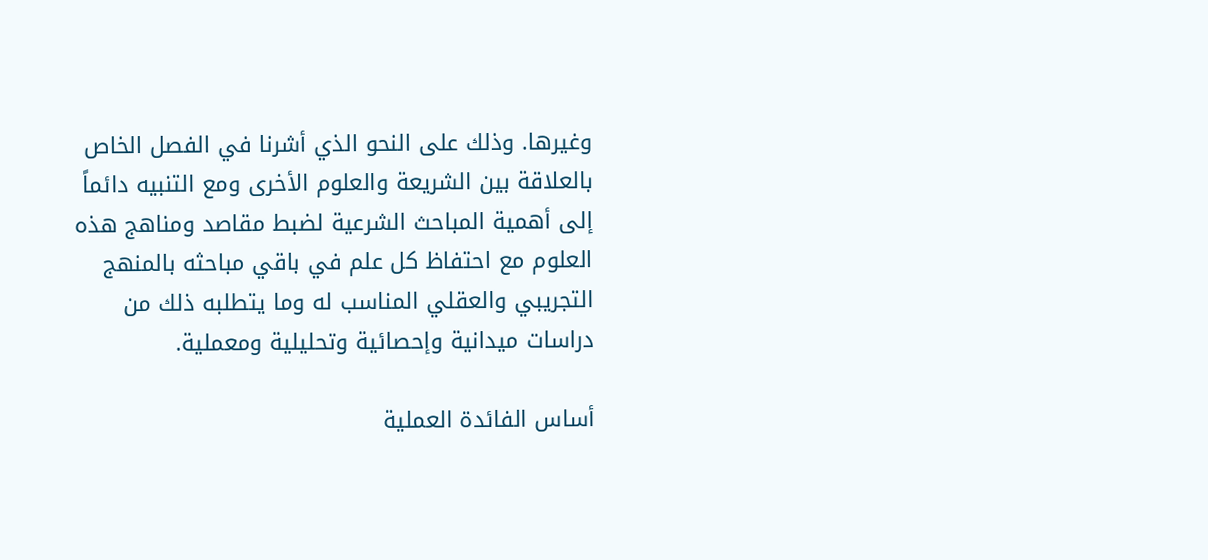وغيرها. وذلك على النحو الذي أشرنا في الفصل الخاص بالعلاقة بين الشريعة والعلوم الأخرى ومع التنبيه دائماً إلى أهمية المباحث الشرعية لضبط مقاصد ومناهج هذه العلوم مع احتفاظ كل علم في باقي مباحثه بالمنهج التجريبي والعقلي المناسب له وما يتطلبه ذلك من دراسات ميدانية وإحصائية وتحليلية ومعملية.

أساس الفائدة العملية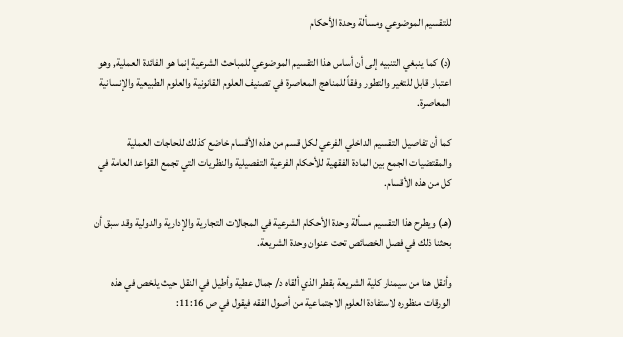للتقسيم الموضوعي ومسألة وحدة الأحكام

(د) كما ينبغي التنبيه إلى أن أساس هذا التقسيم الموضوعي للمباحث الشرعية إنما هو الفائدة العملية, وهو اعتبار قابل للتغير والتطور وفقاً للمناهج المعاصرة في تصنيف العلوم القانونية والعلوم الطبيعية والإنسانية المعاصرة.

كما أن تفاصيل التقسيم الداخلي الفرعي لكل قسم من هذه الأقسام خاضع كذلك للحاجات العملية والمقتضيات الجمع بين المادة الفقهية للأحكام الفرعية التفصيلية والنظريات التي تجمع القواعد العامة في كل من هذه الأقسام.

(هـ) ويطرح هذا التقسيم مسألة وحدة الأحكام الشرعية في المجالات التجارية والإدارية والدولية وقد سبق أن بحثنا ذلك في فصل الخصائص تحت عنوان وحدة الشريعة.

وأنقل هنا من سيمنار كلية الشريعة بقطر الذي ألقاه د/ جمال عطية وأطيل في النقل حيث يلخص في هذه الورقات منظوره لاستفادة العلوم الاجتماعية من أصول الفقه فيقول في ص 11:16: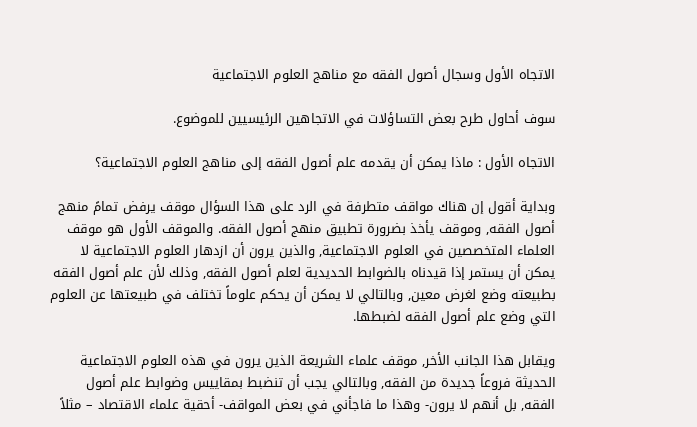الاتجاه الأول وسجال أصول الفقه مع مناهج العلوم الاجتماعية

سوف أحاول طرح بعض التساؤلات في الاتجاهين الرئيسيين للموضوع.

الاتجاه الأول : ماذا يمكن أن يقدمه علم أصول الفقه إلى مناهج العلوم الاجتماعية؟

وبداية أقول إن هناك مواقف متطرفة في الرد على هذا السؤال موقف يرفض تمامً منهج أصول الفقه, وموقف يأخذ بضرورة تطبيق منهج أصول الفقه. والموقف الأول هو موقف العلماء المتخصصين في العلوم الاجتماعية, والذين يرون أن ازدهار العلوم الاجتماعية لا يمكن أن يستمر إذا قيدناه بالضوابط الحديدية لعلم أصول الفقه, وذلك لأن علم أصول الفقه بطبيعته وضع لغرض معين, وبالتالي لا يمكن أن يحكم علوماً تختلف في طبيعتها عن العلوم التي وضع علم أصول الفقه لضبطها.

ويقابل هذا الجانب الأخر, موقف علماء الشريعة الذين يرون في هذه العلوم الاجتماعية الحديثة فروعاً جديدة من الفقه, وبالتالي يجب أن تنضبط بمقاييس وضوابط علم أصول الفقه, بل أنهم لا يرون- وهذا ما فاجأني في بعض المواقف- أحقية علماء الاقتصاد – مثلاً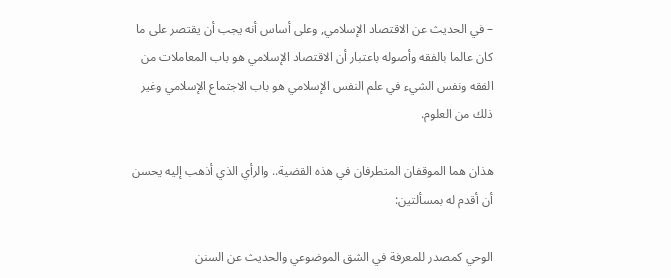– في الحديث عن الاقتصاد الإسلامي, وعلى أساس أنه يجب أن يقتصر على ما كان عالما بالفقه وأصوله باعتبار أن الاقتصاد الإسلامي هو باب المعاملات من الفقه ونفس الشيء في علم النفس الإسلامي هو باب الاجتماع الإسلامي وغير ذلك من العلوم.

هذان هما الموقفان المتطرفان في هذه القضية.. والرأي الذي أذهب إليه يحسن أن أقدم له بمسألتين:

الوحي كمصدر للمعرفة في الشق الموضوعي والحديث عن السنن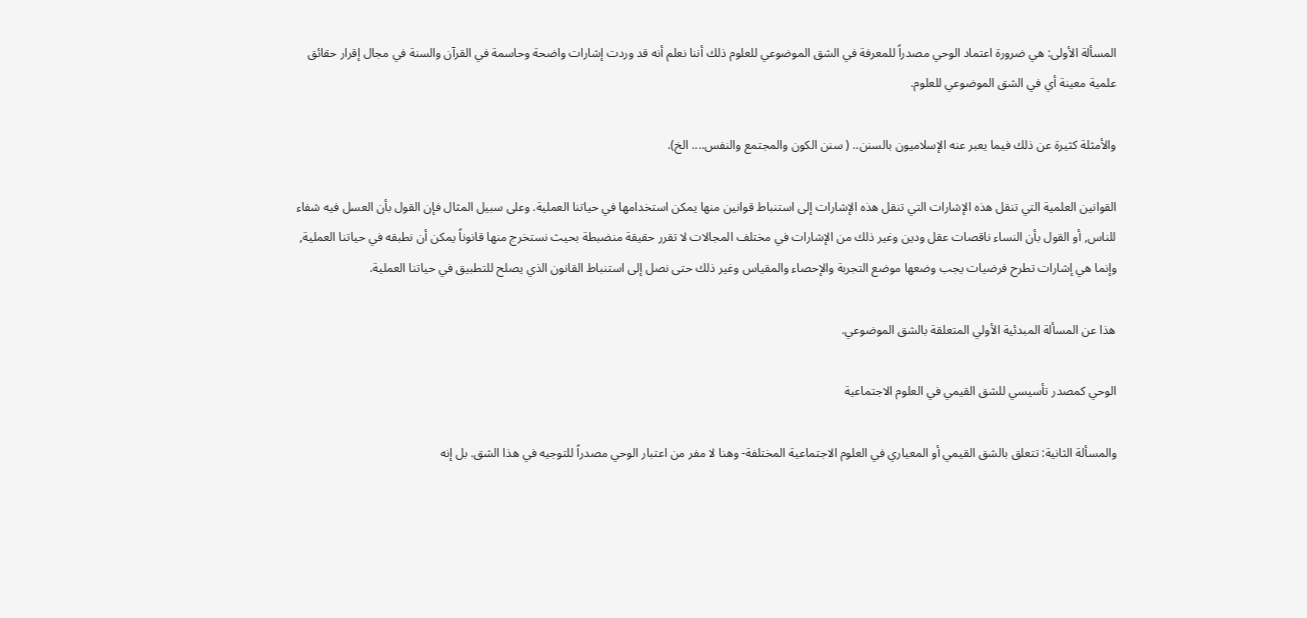المسألة الأولى: هي ضرورة اعتماد الوحي مصدراً للمعرفة في الشق الموضوعي للعلوم ذلك أننا نعلم أنه قد وردت إشارات واضحة وحاسمة في القرآن والسنة في مجال إقرار حقائق علمية معينة أي في الشق الموضوعي للعلوم.

والأمثلة كثيرة عن ذلك فيما يعبر عنه الإسلاميون بالسنن.. ( سنن الكون والمجتمع والنفس.... الخ).

القوانين العلمية التي تنقل هذه الإشارات التي تنقل هذه الإشارات إلى استنباط قوانين منها يمكن استخدامها في حياتنا العملية. وعلى سبيل المثال فإن القول بأن العسل فيه شفاء للناس, أو القول بأن النساء ناقصات عقل ودين وغير ذلك من الإشارات في مختلف المجالات لا تقرر حقيقة منضبطة بحيث نستخرج منها قانوناً يمكن أن نطبقه في حياتنا العملية, وإنما هي إشارات تطرح فرضيات يجب وضعها موضع التجربة والإحصاء والمقياس وغير ذلك حتى نصل إلى استنباط القانون الذي يصلح للتطبيق في حياتنا العملية.

هذا عن المسألة المبدئية الأولي المتعلقة بالشق الموضوعي.

الوحي كمصدر تأسيسي للشق القيمي في العلوم الاجتماعية

والمسألة الثانية: تتعلق بالشق القيمي أو المعياري في العلوم الاجتماعية المختلفة- وهنا لا مفر من اعتبار الوحي مصدراً للتوجيه في هذا الشق. بل إنه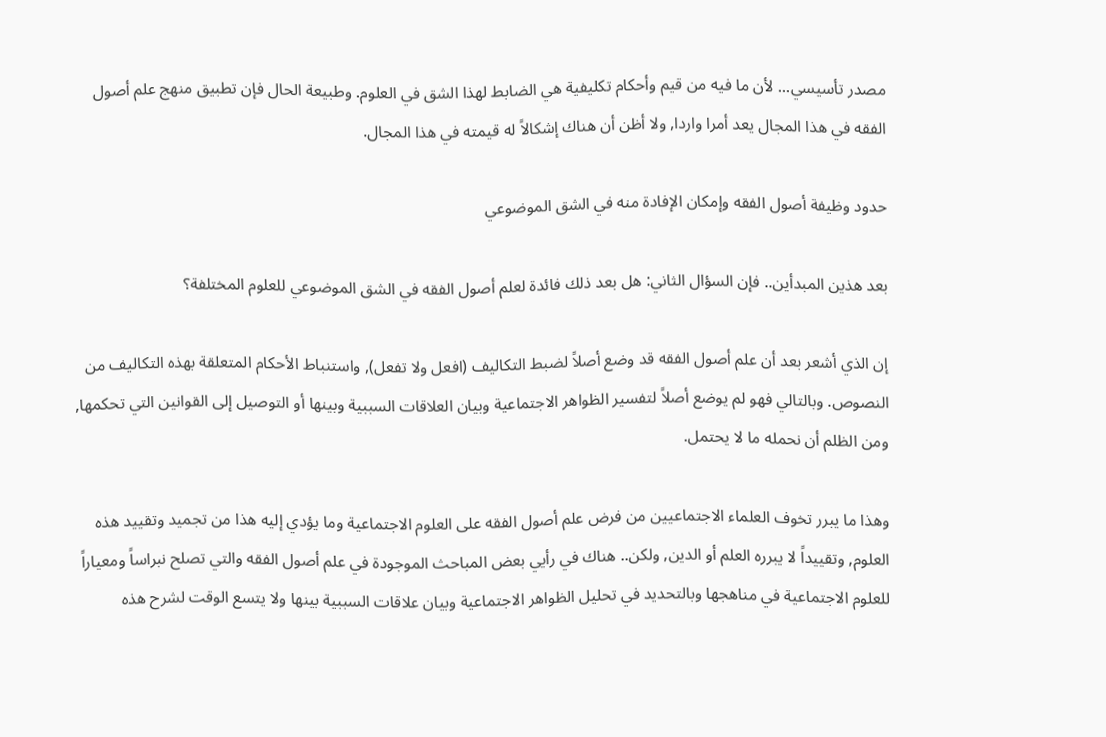مصدر تأسيسي... لأن ما فيه من قيم وأحكام تكليفية هي الضابط لهذا الشق في العلوم. وطبيعة الحال فإن تطبيق منهج علم أصول الفقه في هذا المجال يعد أمرا واردا, ولا أظن أن هناك إشكالاً له قيمته في هذا المجال.

حدود وظيفة أصول الفقه وإمكان الإفادة منه في الشق الموضوعي

بعد هذين المبدأين.. فإن السؤال الثاني: هل بعد ذلك فائدة لعلم أصول الفقه في الشق الموضوعي للعلوم المختلفة؟

إن الذي أشعر بعد أن علم أصول الفقه قد وضع أصلاً لضبط التكاليف (افعل ولا تفعل), واستنباط الأحكام المتعلقة بهذه التكاليف من النصوص. وبالتالي فهو لم يوضع أصلاً لتفسير الظواهر الاجتماعية وبيان العلاقات السببية وبينها أو التوصيل إلى القوانين التي تحكمها, ومن الظلم أن نحمله ما لا يحتمل.

وهذا ما يبرر تخوف العلماء الاجتماعيين من فرض علم أصول الفقه على العلوم الاجتماعية وما يؤدي إليه هذا من تجميد وتقييد هذه العلوم, وتقييداً لا يبرره العلم أو الدين, ولكن.. هناك في رأيي بعض المباحث الموجودة في علم أصول الفقه والتي تصلح نبراساً ومعياراً للعلوم الاجتماعية في مناهجها وبالتحديد في تحليل الظواهر الاجتماعية وبيان علاقات السببية بينها ولا يتسع الوقت لشرح هذه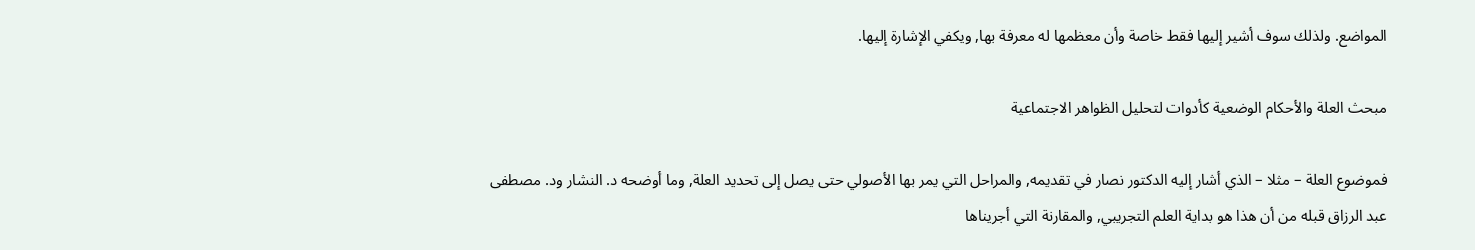المواضع. ولذلك سوف أشير إليها فقط خاصة وأن معظمها له معرفة بها, ويكفي الإشارة إليها.

مبحث العلة والأحكام الوضعية كأدوات لتحليل الظواهر الاجتماعية

فموضوع العلة – مثلا – الذي أشار إليه الدكتور نصار في تقديمه, والمراحل التي يمر بها الأصولي حتى يصل إلى تحديد العلة, وما أوضحه د. النشار ود. مصطفى عبد الرزاق قبله من أن هذا هو بداية العلم التجريبي, والمقارنة التي أجريناها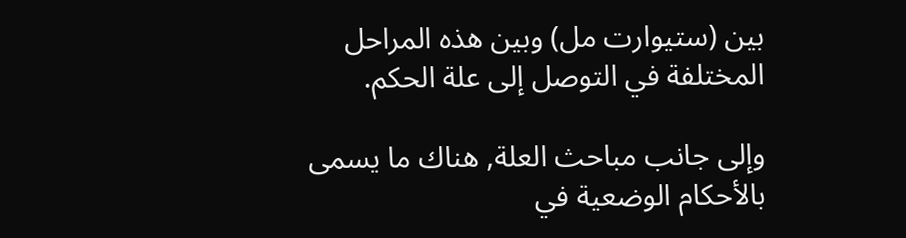بين (ستيوارت مل) وبين هذه المراحل المختلفة في التوصل إلى علة الحكم.

وإلى جانب مباحث العلة, هناك ما يسمى بالأحكام الوضعية في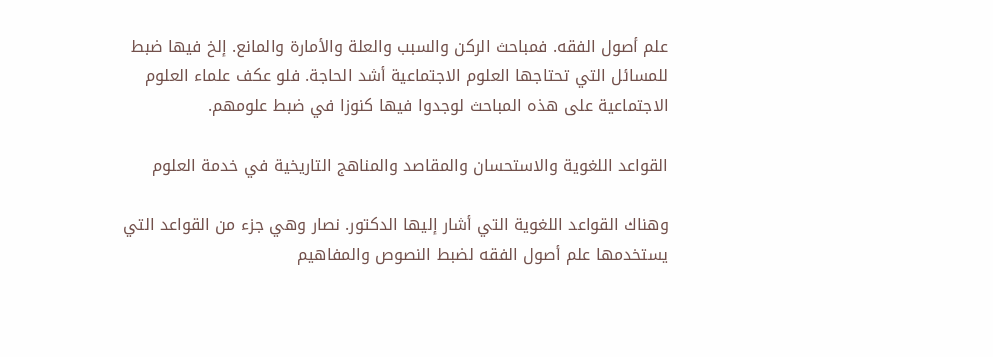علم أصول الفقه. فمباحث الركن والسبب والعلة والأمارة والمانع. إلخ فيها ضبط للمسائل التي تحتاجها العلوم الاجتماعية أشد الحاجة. فلو عكف علماء العلوم الاجتماعية على هذه المباحث لوجدوا فيها كنوزا في ضبط علومهم.

القواعد اللغوية والاستحسان والمقاصد والمناهج التاريخية في خدمة العلوم

وهناك القواعد اللغوية التي أشار إليها الدكتور. نصار وهي جزء من القواعد التي يستخدمها علم أصول الفقه لضبط النصوص والمفاهيم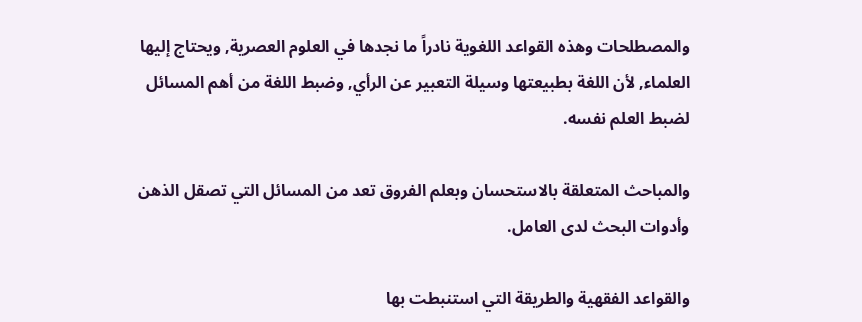والمصطلحات وهذه القواعد اللغوية نادراً ما نجدها في العلوم العصرية, ويحتاج إليها العلماء, لأن اللغة بطبيعتها وسيلة التعبير عن الرأي, وضبط اللغة من أهم المسائل لضبط العلم نفسه.

والمباحث المتعلقة بالاستحسان وبعلم الفروق تعد من المسائل التي تصقل الذهن وأدوات البحث لدى العامل.

والقواعد الفقهية والطريقة التي استنبطت بها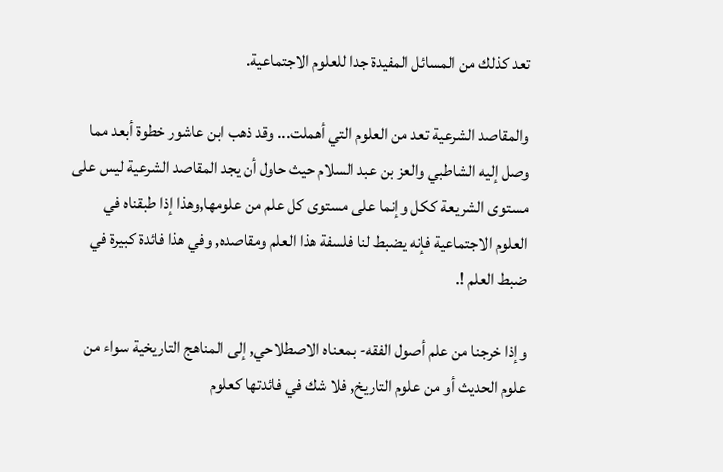تعد كذلك من المسائل المفيدة جدا للعلوم الاجتماعية.

والمقاصد الشرعية تعد من العلوم التي أهملت... وقد ذهب ابن عاشور خطوة أبعد مما وصل إليه الشاطبي والعز بن عبد السلام حيث حاول أن يجد المقاصد الشرعية ليس على مستوى الشريعة ككل وإنما على مستوى كل علم من علومها,وهذا إذا طبقناه في العلوم الاجتماعية فإنه يضبط لنا فلسفة هذا العلم ومقاصده, وفي هذا فائدة كبيرة في ضبط العلم !.

وإذا خرجنا من علم أصول الفقه- بمعناه الاصطلاحي, إلى المناهج التاريخية سواء من علوم الحديث أو من علوم التاريخ, فلا شك في فائدتها كعلوم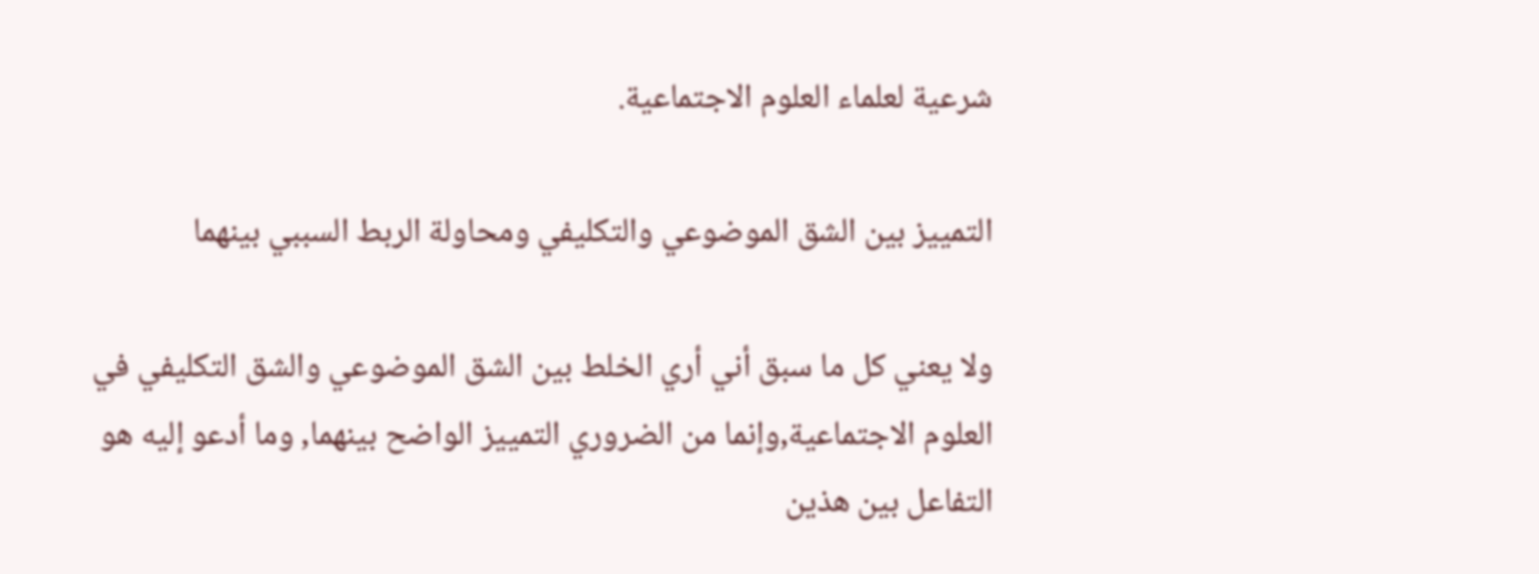شرعية لعلماء العلوم الاجتماعية.

التمييز بين الشق الموضوعي والتكليفي ومحاولة الربط السببي بينهما

ولا يعني كل ما سبق أني أري الخلط بين الشق الموضوعي والشق التكليفي في العلوم الاجتماعية,وإنما من الضروري التمييز الواضح بينهما, وما أدعو إليه هو التفاعل بين هذين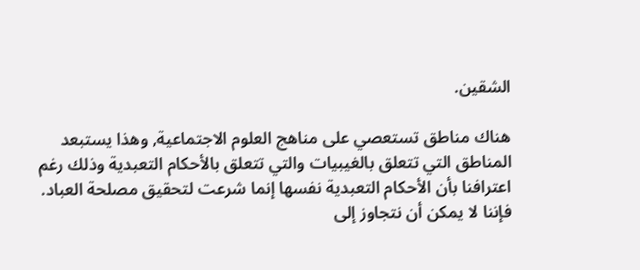الشقين.

هناك مناطق تستعصي على مناهج العلوم الاجتماعية, وهذا يستبعد المناطق التي تتعلق بالغيبيات والتي تتعلق بالأحكام التعبدية وذلك رغم اعترافنا بأن الأحكام التعبدية نفسها إنما شرعت لتحقيق مصلحة العباد. فإننا لا يمكن أن نتجاوز إلى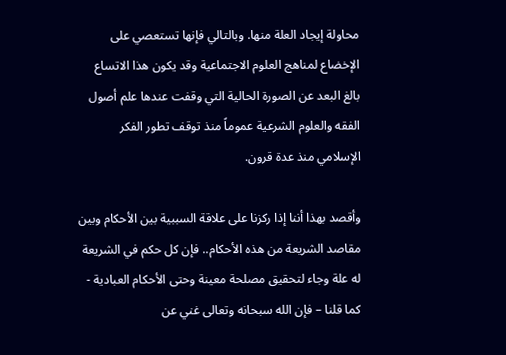محاولة إيجاد العلة منها. وبالتالي فإنها تستعصي على الإخضاع لمناهج العلوم الاجتماعية وقد يكون هذا الاتساع بالغ البعد عن الصورة الحالية التي وقفت عندها علم أصول الفقه والعلوم الشرعية عموماً منذ توقف تطور الفكر الإسلامي منذ عدة قرون.

وأقصد بهذا أننا إذا ركزنا على علاقة السببية بين الأحكام وبين مقاصد الشريعة من هذه الأحكام.. فإن كل حكم في الشريعة له علة وجاء لتحقيق مصلحة معينة وحتى الأحكام العبادية - كما قلنا – فإن الله سبحانه وتعالى غني عن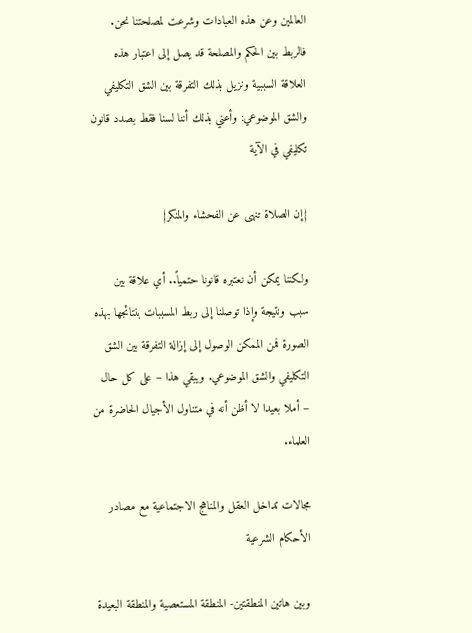العالمين وعن هذه العبادات وشرعت لمصلحتنا نحن. فالربط بين الحكم والمصلحة قد يصل إلى اعتبار هذه العلاقة السببية ونزيل بذلك التفرقة بين الشق التكليفي والشق الموضوعي: وأعني بذلك أننا لسنا فقط بصدد قانون تكليفي في الآية

{إن الصلاة تنهى عن الفحشاء والمنكر}

ولكننا يمكن أن نعتبره قانونا حتمياً.. أي علاقة بين سبب ونتيجة وإذا توصلنا إلى ربط المسببات بنتائجها بهذه الصورة فمن الممكن الوصول إلى إزالة التفرقة بين الشق التكليفي والشق الموضوعي. ويبقي هذا – على كل حال – أملا بعيدا لا أظن أنه في متناول الأجيال الحاضرة من العلماء.

مجالات تداخل العقل والمناهج الاجتماعية مع مصادر الأحكام الشرعية

وبين هاتين المنطقتين- المنطقة المستعصية والمنطقة البعيدة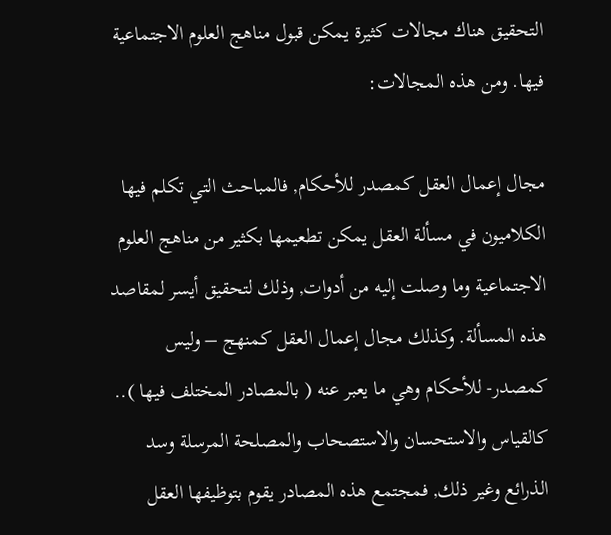التحقيق هناك مجالات كثيرة يمكن قبول مناهج العلوم الاجتماعية فيها. ومن هذه المجالات:

مجال إعمال العقل كمصدر للأحكام, فالمباحث التي تكلم فيها الكلاميون في مسألة العقل يمكن تطعيمها بكثير من مناهج العلوم الاجتماعية وما وصلت إليه من أدوات, وذلك لتحقيق أيسر لمقاصد هذه المسألة. وكذلك مجال إعمال العقل كمنهج – وليس كمصدر- للأحكام وهي ما يعبر عنه ( بالمصادر المختلف فيها ).. كالقياس والاستحسان والاستصحاب والمصلحة المرسلة وسد الذرائع وغير ذلك, فمجتمع هذه المصادر يقوم بتوظيفها العقل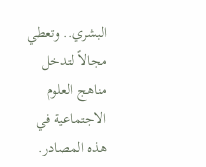البشري.. وتعطي مجالاً لتدخل مناهج العلوم الاجتماعية في هذه المصادر.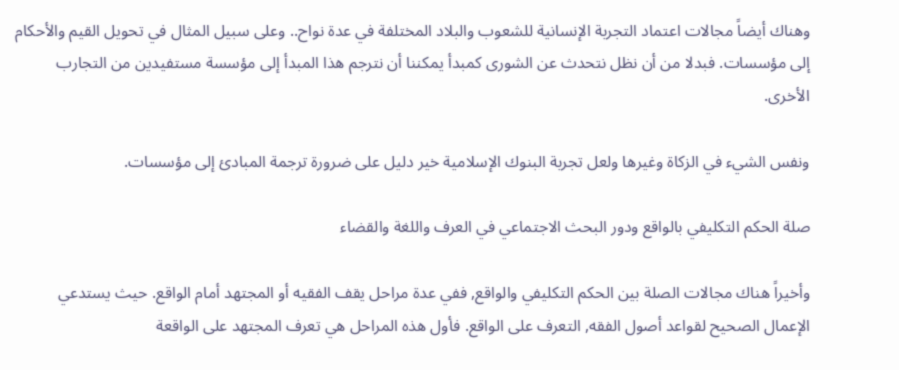وهناك أيضاً مجالات اعتماد التجربة الإنسانية للشعوب والبلاد المختلفة في عدة نواح.. وعلى سبيل المثال في تحويل القيم والأحكام إلى مؤسسات. فبدلا من أن نظل نتحدث عن الشورى كمبدأ يمكننا أن نترجم هذا المبدأ إلى مؤسسة مستفيدين من التجارب الأخرى.

ونفس الشيء في الزكاة وغيرها ولعل تجربة البنوك الإسلامية خير دليل على ضرورة ترجمة المبادئ إلى مؤسسات.

صلة الحكم التكليفي بالواقع ودور البحث الاجتماعي في العرف واللغة والقضاء

وأخيراً هناك مجالات الصلة بين الحكم التكليفي والواقع, ففي عدة مراحل يقف الفقيه أو المجتهد أمام الواقع. حيث يستدعي الإعمال الصحيح لقواعد أصول الفقه, التعرف على الواقع. فأول هذه المراحل هي تعرف المجتهد على الواقعة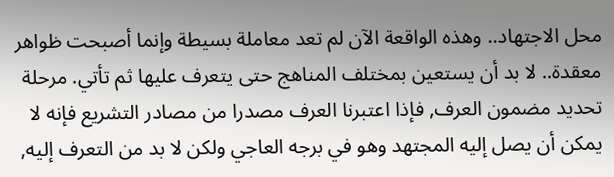محل الاجتهاد.. وهذه الواقعة الآن لم تعد معاملة بسيطة وإنما أصبحت ظواهر معقدة.. لا بد أن يستعين بمختلف المناهج حتى يتعرف عليها ثم تأتي. مرحلة تحديد مضمون العرف, فإذا اعتبرنا العرف مصدرا من مصادر التشريع فإنه لا يمكن أن يصل إليه المجتهد وهو في برجه العاجي ولكن لا بد من التعرف إليه,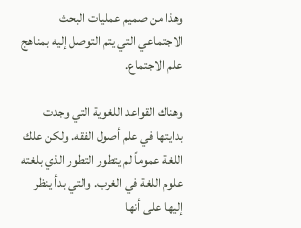وهذا من صميم عمليات البحث الاجتماعي التي يتم التوصل إليه بمناهج علم الاجتماع.

وهناك القواعد اللغوية التي وجدت بدايتها في علم أصول الفقه. ولكن علك اللغة عموماً لم يتطور التطور الذي بلغته علوم اللغة في الغرب. والتي بدأ ينظر إليها على أنها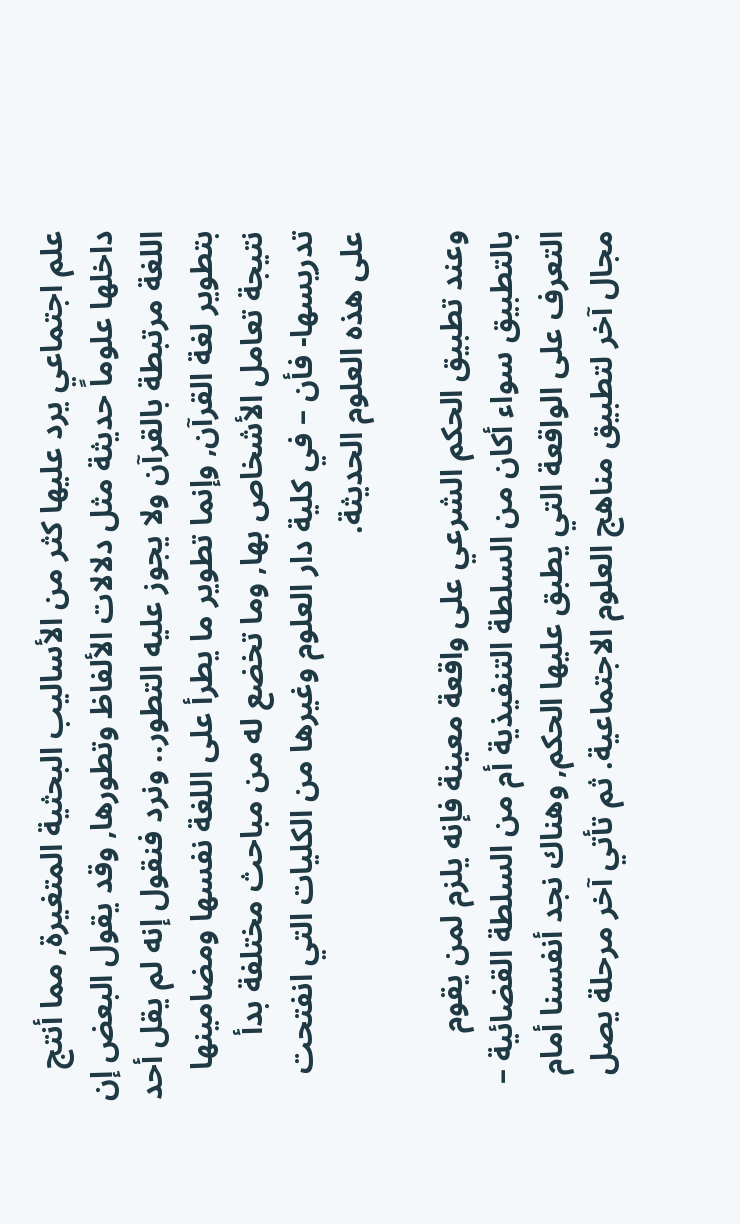علم اجتماعي يرد عليها كثر من الأساليب البحثية المتغيرة, مما أنتج داخلها علوماً حديثة مثل دلالات الألفاظ وتطورها, وقد يقول البعض إن اللغة مرتبطة بالقرآن ولا يجوز عليه التطور.. ونرد فنقول إنه لم يقل أحد بتطوير لغة القرآن, وإنما تطوير ما يطرأ على اللغة نفسها ومضامينها نتيجة تعامل الأشخاص بها, وما تخضع له من مباحث مختلفة بدأ تدريسها- فأن – في كلية دار العلوم وغيرها من الكليات التي انفتحت على هذه العلوم الحديثة.

وعند تطبيق الحكم الشرعي على واقعة معينة فإنه يلزم لمن يقوم بالتطبيق سواء أكان من السلطة التنفيذية أم من السلطة القضائية – التعرف على الواقعة التي يطبق عليها الحكم, وهناك نجد أنفسنا أمام مجال آخر لتطبيق مناهج العلوم الاجتماعية. ثم تأتي آخر مرحلة يصل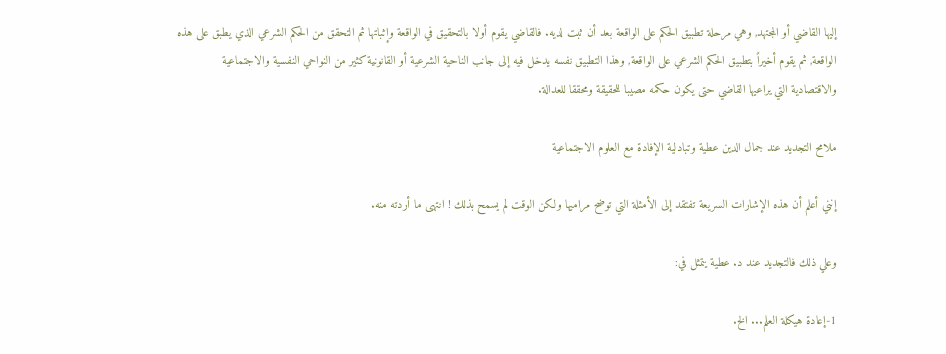إليها القاضي أو المجتهد, وهي مرحلة تطبيق الحكم على الواقعة بعد أن ثبت لديه. فالقاضي يقوم أولا بالتحقيق في الواقعة وإثباتها ثم التحقق من الحكم الشرعي الذي يطبق على هذه الواقعة, ثم يقوم أخيراً بتطبيق الحكم الشرعي على الواقعة, وهذا التطبيق نفسه يدخل فيه إلى جانب الناحية الشرعية أو القانونية كثير من النواحي النفسية والاجتماعية والاقتصادية التي يراعيها القاضي حتى يكون حكمه مصيبا للحقيقة ومحققا للعدالة.

ملامح التجديد عند جمال الدين عطية وتبادلية الإفادة مع العلوم الاجتماعية

إنني أعلم أن هذه الإشارات السريعة تفتقد إلى الأمثلة التي توضح مراميها ولكن الوقت لم يسمح بذلك ! انتهى ما أردته منه.

وعلي ذلك فالتجديد عند د. عطية يتمثل في:

1-إعادة هيكلة العلم... الخ.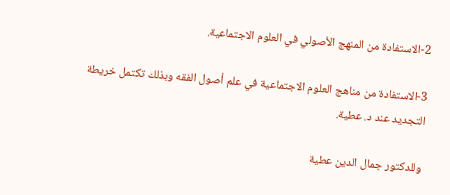2-الاستفادة من المنهج الأصولي في العلوم الاجتماعية.

3-الاستفادة من مناهج العلوم الاجتماعية في علم أصول الفقه وبذلك تكتمل خريطة التجديد عند د. عطية.

وللدكتور جمال الدين عطية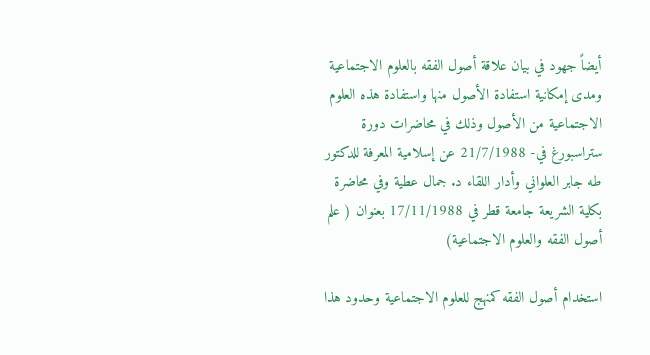أيضاً جهود في بيان علاقة أصول الفقه بالعلوم الاجتماعية ومدى إمكانية استفادة الأصول منها واستفادة هذه العلوم الاجتماعية من الأصول وذلك في محاضرات دورة ستراسبورغ في- 21/7/1988 عن إسلامية المعرفة للدكتور طه جابر العلواني وأدار اللقاء د. جمال عطية وفي محاضرة بكلية الشريعة جامعة قطر في 17/11/1988 بعنوان ( علم أصول الفقه والعلوم الاجتماعية)

استخدام أصول الفقه كمنهج للعلوم الاجتماعية وحدود هذا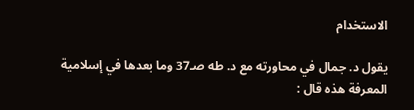الاستخدام

يقول د. جمال في محاورته مع د. طه صـ37 وما بعدها في إسلامية المعرفة هذه قال :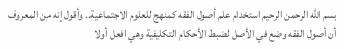بسم الله الرحمن الرحيم استخدام علم أصول الفقه كمنهج للعلوم الاجتماعية.. وأقول إنه من المعروف أن أصول الفقه وضع في الأصل لضبط الأحكام التكليفية وهي افعل أولا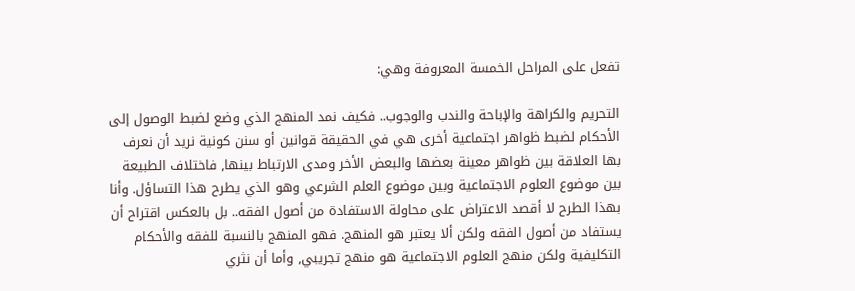تفعل على المراحل الخمسة المعروفة وهي:

التحريم والكراهة والإباحة والندب والوجوب.. فكيف نمد المنهج الذي وضع لضبط الوصول إلى الأحكام لضبط ظواهر اجتماعية أخرى هي في الحقيقة قوانين أو سنن كونية نريد أن نعرف بها العلاقة بين ظواهر معينة بعضها والبعض الأخر ومدى الارتباط بينها, فاختلاف الطبيعة بين موضوع العلوم الاجتماعية وبين موضوع العلم الشرعي وهو الذي يطرح هذا التساؤل. وأنا بهذا الطرح لا أقصد الاعتراض على محاولة الاستفادة من أصول الفقه.. بل بالعكس اقتراح أن يستفاد من أصول الفقه ولكن ألا يعتبر هو المنهج. فهو المنهج بالنسبة للفقه والأحكام التكليفية ولكن منهج العلوم الاجتماعية هو منهج تجريبي, وأما أن نثري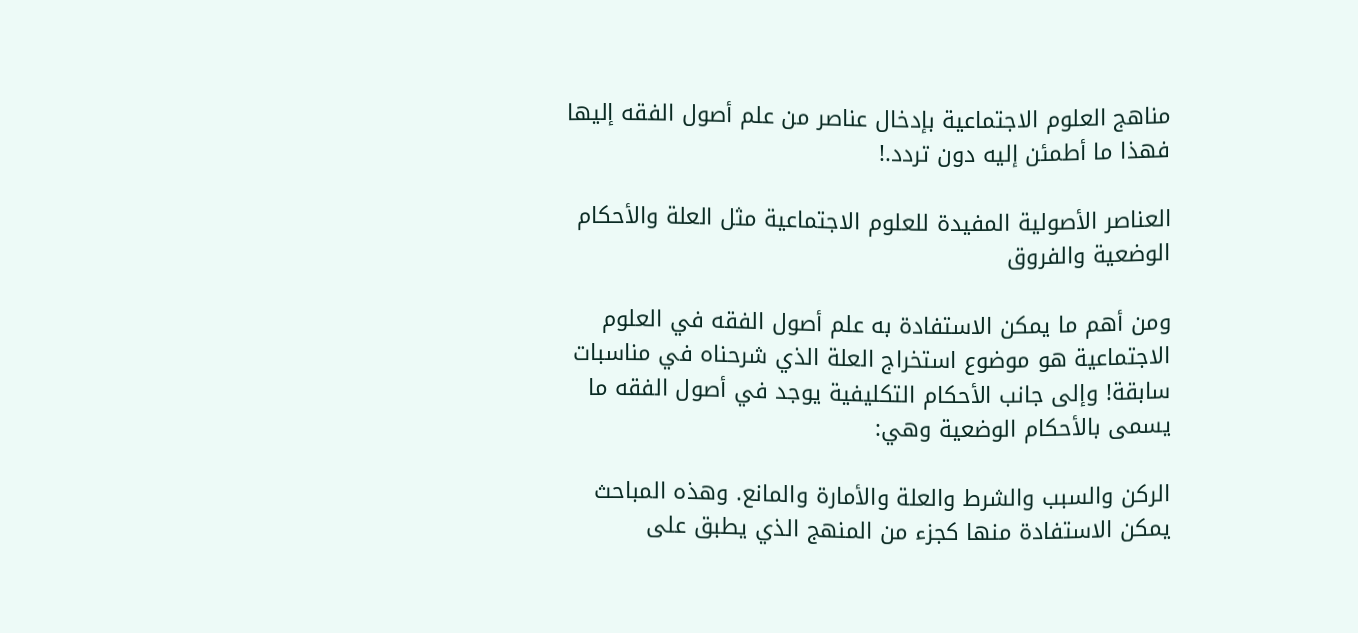مناهج العلوم الاجتماعية بإدخال عناصر من علم أصول الفقه إليها فهذا ما أطمئن إليه دون تردد.!

العناصر الأصولية المفيدة للعلوم الاجتماعية مثل العلة والأحكام الوضعية والفروق

ومن أهم ما يمكن الاستفادة به علم أصول الفقه في العلوم الاجتماعية هو موضوع استخراج العلة الذي شرحناه في مناسبات سابقة! وإلى جانب الأحكام التكليفية يوجد في أصول الفقه ما يسمى بالأحكام الوضعية وهي:

الركن والسبب والشرط والعلة والأمارة والمانع. وهذه المباحث يمكن الاستفادة منها كجزء من المنهج الذي يطبق على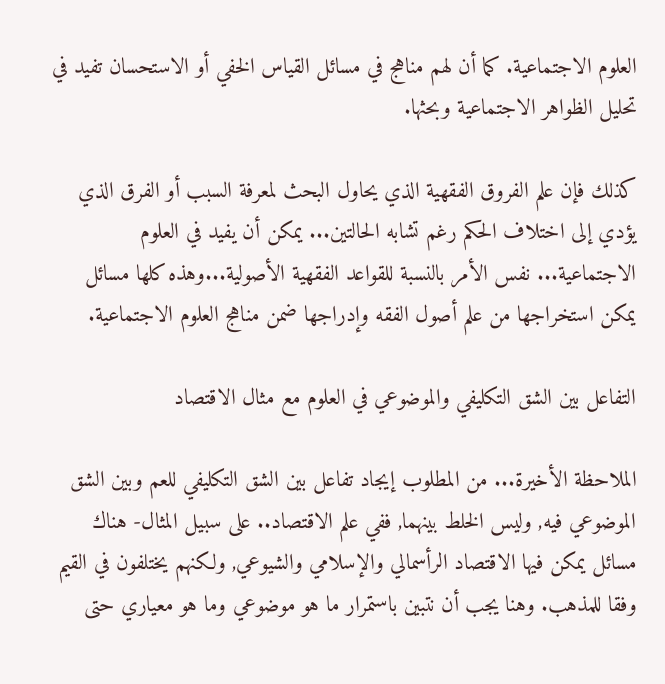العلوم الاجتماعية. كما أن لهم مناهج في مسائل القياس الخفي أو الاستحسان تفيد في تحليل الظواهر الاجتماعية وبحثها.

كذلك فإن علم الفروق الفقهية الذي يحاول البحث لمعرفة السبب أو الفرق الذي يؤدي إلى اختلاف الحكم رغم تشابه الحالتين... يمكن أن يفيد في العلوم الاجتماعية... نفس الأمر بالنسبة للقواعد الفقهية الأصولية...وهذه كلها مسائل يمكن استخراجها من علم أصول الفقه وإدراجها ضمن مناهج العلوم الاجتماعية.

التفاعل بين الشق التكليفي والموضوعي في العلوم مع مثال الاقتصاد

الملاحظة الأخيرة... من المطلوب إيجاد تفاعل بين الشق التكليفي للعم وبين الشق الموضوعي فيه, وليس الخلط بينهما, ففي علم الاقتصاد.. على سبيل المثال- هناك مسائل يمكن فيها الاقتصاد الرأسمالي والإسلامي والشيوعي, ولكنهم يختلفون في القيم وفقا للمذهب. وهنا يجب أن نتبين باستمرار ما هو موضوعي وما هو معياري حتى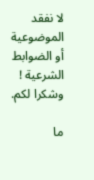لا نفقد الموضوعية أو الضوابط الشرعية ! وشكرا لكم.

ما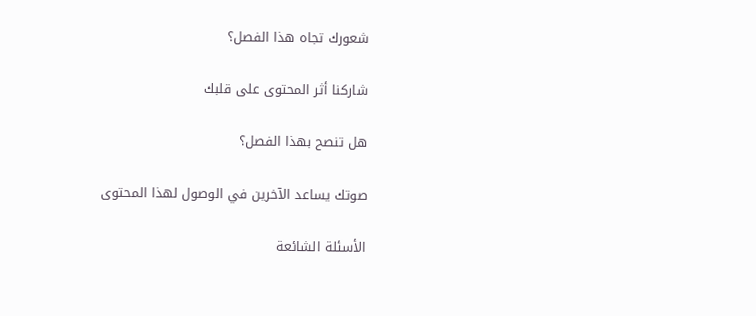شعورك تجاه هذا الفصل؟

شاركنا أثر المحتوى على قلبك

هل تنصح بهذا الفصل؟

صوتك يساعد الآخرين في الوصول لهذا المحتوى

الأسئلة الشائعة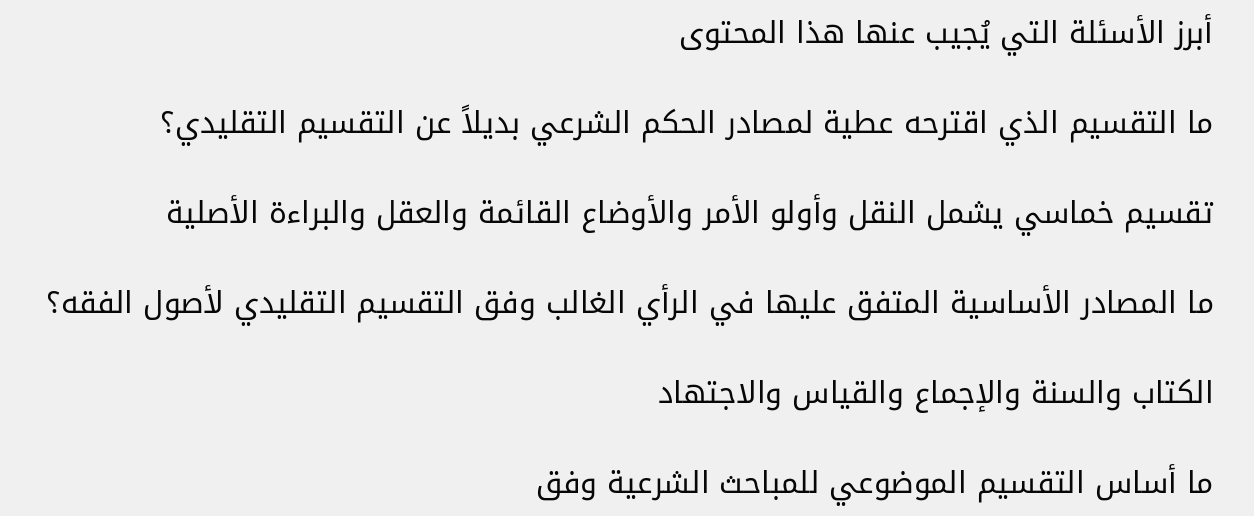أبرز الأسئلة التي يُجيب عنها هذا المحتوى

ما التقسيم الذي اقترحه عطية لمصادر الحكم الشرعي بديلاً عن التقسيم التقليدي؟

تقسيم خماسي يشمل النقل وأولو الأمر والأوضاع القائمة والعقل والبراءة الأصلية

ما المصادر الأساسية المتفق عليها في الرأي الغالب وفق التقسيم التقليدي لأصول الفقه؟

الكتاب والسنة والإجماع والقياس والاجتهاد

ما أساس التقسيم الموضوعي للمباحث الشرعية وفق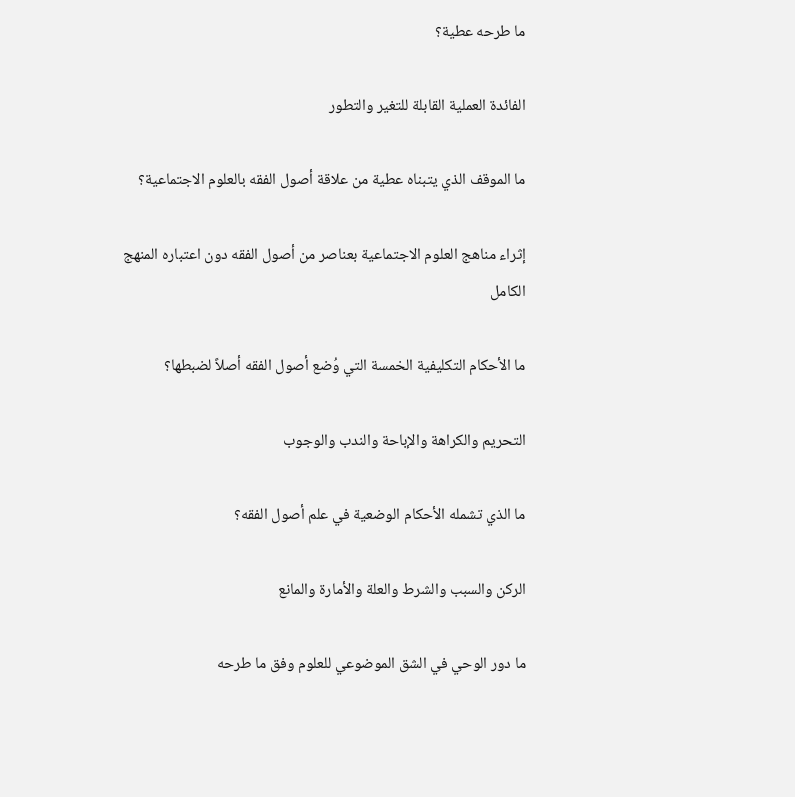ما طرحه عطية؟

الفائدة العملية القابلة للتغير والتطور

ما الموقف الذي يتبناه عطية من علاقة أصول الفقه بالعلوم الاجتماعية؟

إثراء مناهج العلوم الاجتماعية بعناصر من أصول الفقه دون اعتباره المنهج الكامل

ما الأحكام التكليفية الخمسة التي وُضع أصول الفقه أصلاً لضبطها؟

التحريم والكراهة والإباحة والندب والوجوب

ما الذي تشمله الأحكام الوضعية في علم أصول الفقه؟

الركن والسبب والشرط والعلة والأمارة والمانع

ما دور الوحي في الشق الموضوعي للعلوم وفق ما طرحه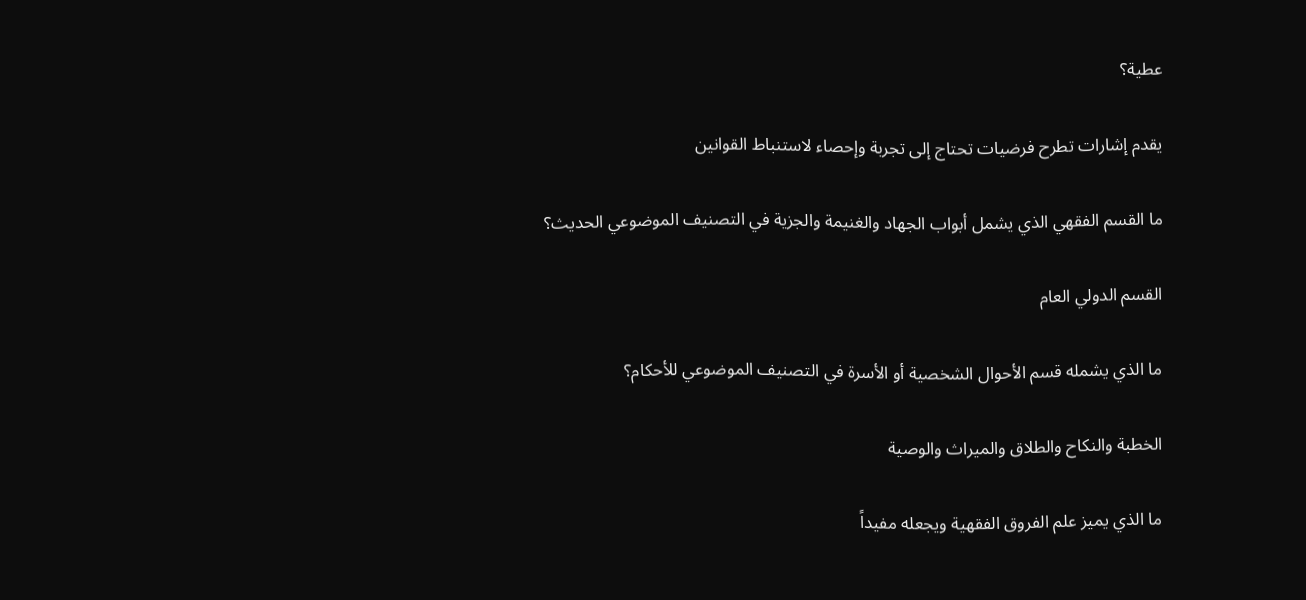عطية؟

يقدم إشارات تطرح فرضيات تحتاج إلى تجربة وإحصاء لاستنباط القوانين

ما القسم الفقهي الذي يشمل أبواب الجهاد والغنيمة والجزية في التصنيف الموضوعي الحديث؟

القسم الدولي العام

ما الذي يشمله قسم الأحوال الشخصية أو الأسرة في التصنيف الموضوعي للأحكام؟

الخطبة والنكاح والطلاق والميراث والوصية

ما الذي يميز علم الفروق الفقهية ويجعله مفيداً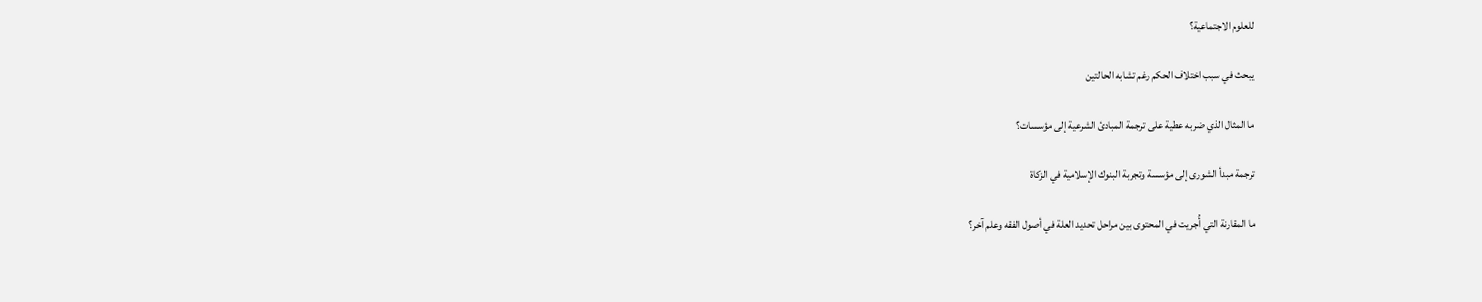للعلوم الاجتماعية؟

يبحث في سبب اختلاف الحكم رغم تشابه الحالتين

ما المثال الذي ضربه عطية على ترجمة المبادئ الشرعية إلى مؤسسات؟

ترجمة مبدأ الشورى إلى مؤسسة وتجربة البنوك الإسلامية في الزكاة

ما المقارنة التي أُجريت في المحتوى بين مراحل تحديد العلة في أصول الفقه وعلم آخر؟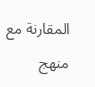المقارنة مع منهج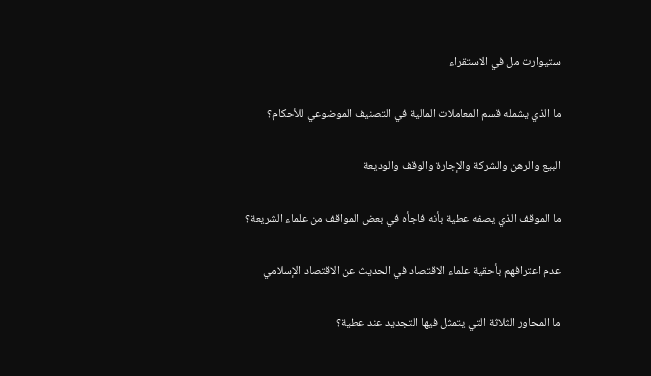ستيوارت مل في الاستقراء

ما الذي يشمله قسم المعاملات المالية في التصنيف الموضوعي للأحكام؟

البيع والرهن والشركة والإجارة والوقف والوديعة

ما الموقف الذي يصفه عطية بأنه فاجأه في بعض المواقف من علماء الشريعة؟

عدم اعترافهم بأحقية علماء الاقتصاد في الحديث عن الاقتصاد الإسلامي

ما المحاور الثلاثة التي يتمثل فيها التجديد عند عطية؟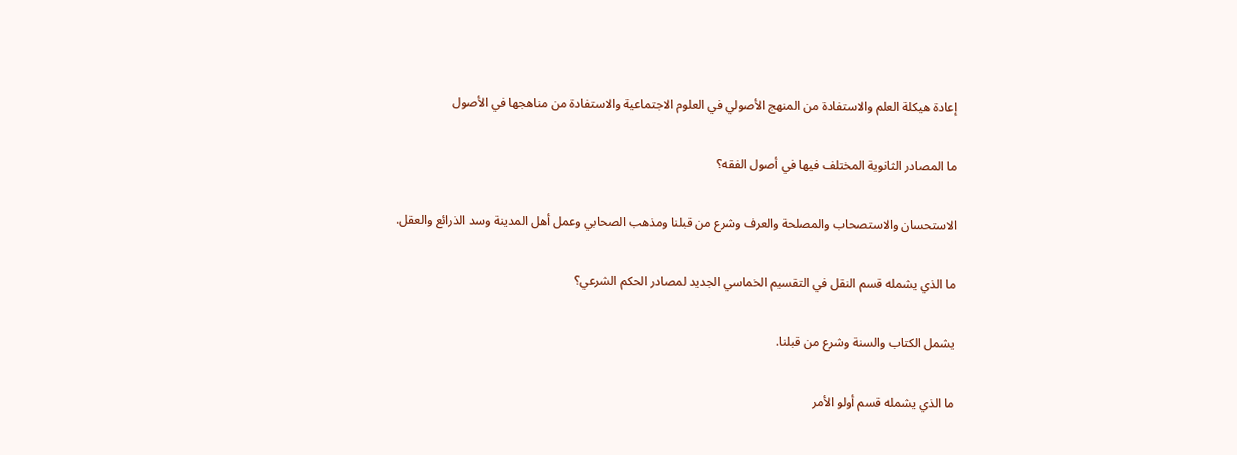إعادة هيكلة العلم والاستفادة من المنهج الأصولي في العلوم الاجتماعية والاستفادة من مناهجها في الأصول

ما المصادر الثانوية المختلف فيها في أصول الفقه؟

الاستحسان والاستصحاب والمصلحة والعرف وشرع من قبلنا ومذهب الصحابي وعمل أهل المدينة وسد الذرائع والعقل.

ما الذي يشمله قسم النقل في التقسيم الخماسي الجديد لمصادر الحكم الشرعي؟

يشمل الكتاب والسنة وشرع من قبلنا.

ما الذي يشمله قسم أولو الأمر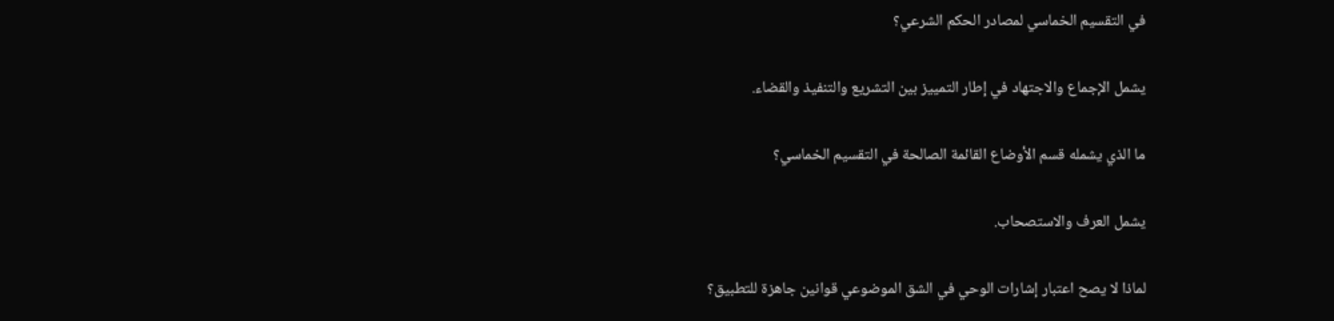في التقسيم الخماسي لمصادر الحكم الشرعي؟

يشمل الإجماع والاجتهاد في إطار التمييز بين التشريع والتنفيذ والقضاء.

ما الذي يشمله قسم الأوضاع القائمة الصالحة في التقسيم الخماسي؟

يشمل العرف والاستصحاب.

لماذا لا يصح اعتبار إشارات الوحي في الشق الموضوعي قوانين جاهزة للتطبيق؟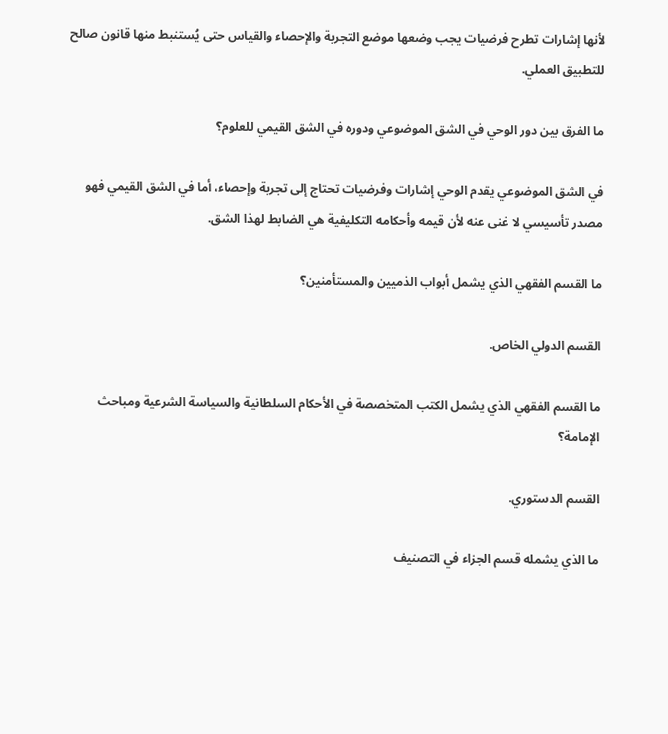لأنها إشارات تطرح فرضيات يجب وضعها موضع التجربة والإحصاء والقياس حتى يُستنبط منها قانون صالح للتطبيق العملي.

ما الفرق بين دور الوحي في الشق الموضوعي ودوره في الشق القيمي للعلوم؟

في الشق الموضوعي يقدم الوحي إشارات وفرضيات تحتاج إلى تجربة وإحصاء، أما في الشق القيمي فهو مصدر تأسيسي لا غنى عنه لأن قيمه وأحكامه التكليفية هي الضابط لهذا الشق.

ما القسم الفقهي الذي يشمل أبواب الذميين والمستأمنين؟

القسم الدولي الخاص.

ما القسم الفقهي الذي يشمل الكتب المتخصصة في الأحكام السلطانية والسياسة الشرعية ومباحث الإمامة؟

القسم الدستوري.

ما الذي يشمله قسم الجزاء في التصنيف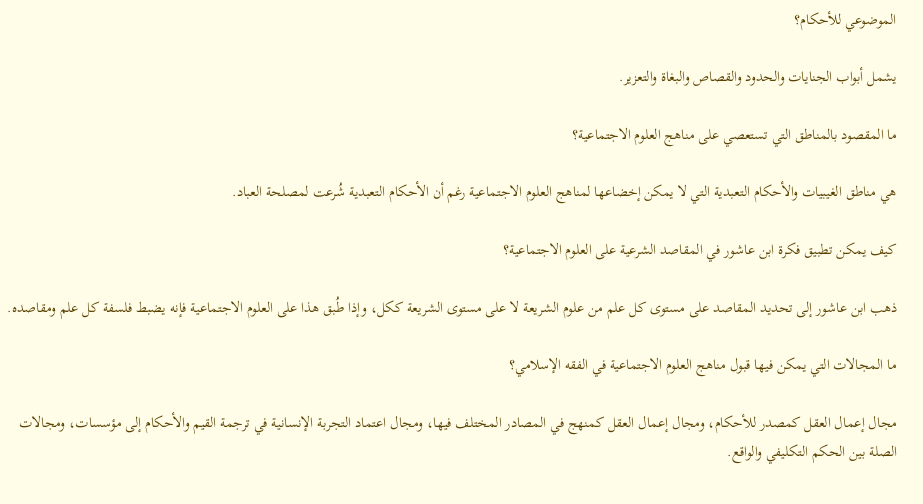الموضوعي للأحكام؟

يشمل أبواب الجنايات والحدود والقصاص والبغاة والتعزير.

ما المقصود بالمناطق التي تستعصي على مناهج العلوم الاجتماعية؟

هي مناطق الغيبيات والأحكام التعبدية التي لا يمكن إخضاعها لمناهج العلوم الاجتماعية رغم أن الأحكام التعبدية شُرعت لمصلحة العباد.

كيف يمكن تطبيق فكرة ابن عاشور في المقاصد الشرعية على العلوم الاجتماعية؟

ذهب ابن عاشور إلى تحديد المقاصد على مستوى كل علم من علوم الشريعة لا على مستوى الشريعة ككل، وإذا طُبق هذا على العلوم الاجتماعية فإنه يضبط فلسفة كل علم ومقاصده.

ما المجالات التي يمكن فيها قبول مناهج العلوم الاجتماعية في الفقه الإسلامي؟

مجال إعمال العقل كمصدر للأحكام، ومجال إعمال العقل كمنهج في المصادر المختلف فيها، ومجال اعتماد التجربة الإنسانية في ترجمة القيم والأحكام إلى مؤسسات، ومجالات الصلة بين الحكم التكليفي والواقع.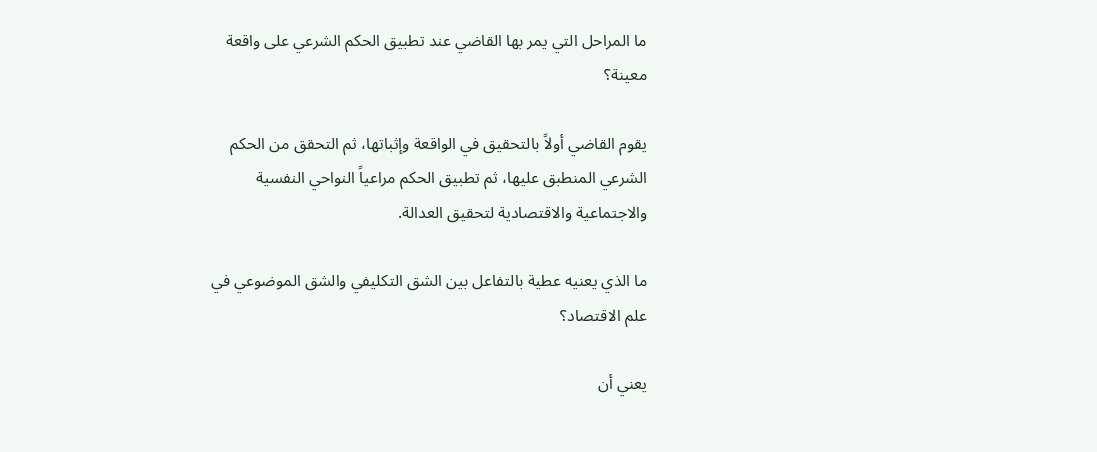ما المراحل التي يمر بها القاضي عند تطبيق الحكم الشرعي على واقعة معينة؟

يقوم القاضي أولاً بالتحقيق في الواقعة وإثباتها، ثم التحقق من الحكم الشرعي المنطبق عليها، ثم تطبيق الحكم مراعياً النواحي النفسية والاجتماعية والاقتصادية لتحقيق العدالة.

ما الذي يعنيه عطية بالتفاعل بين الشق التكليفي والشق الموضوعي في علم الاقتصاد؟

يعني أن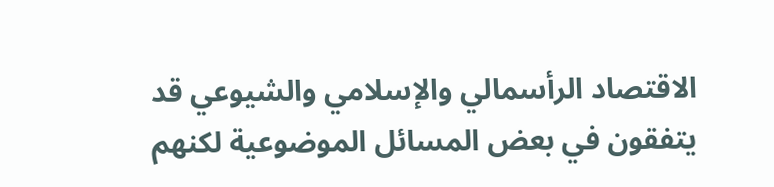الاقتصاد الرأسمالي والإسلامي والشيوعي قد يتفقون في بعض المسائل الموضوعية لكنهم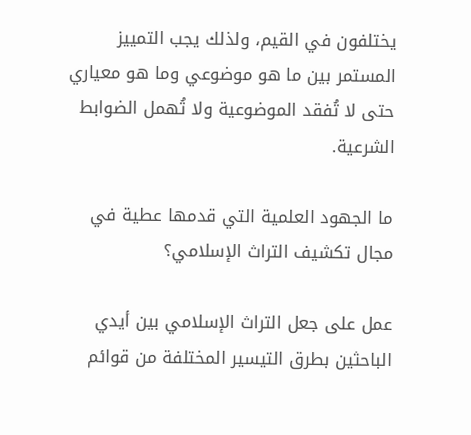يختلفون في القيم، ولذلك يجب التمييز المستمر بين ما هو موضوعي وما هو معياري حتى لا تُفقد الموضوعية ولا تُهمل الضوابط الشرعية.

ما الجهود العلمية التي قدمها عطية في مجال تكشيف التراث الإسلامي؟

عمل على جعل التراث الإسلامي بين أيدي الباحثين بطرق التيسير المختلفة من قوائم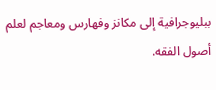ببليوجرافية إلى مكانز وفهارس ومعاجم لعلم أصول الفقه.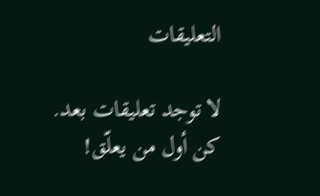التعليقات

لا توجد تعليقات بعد. كن أول من يعلّق!